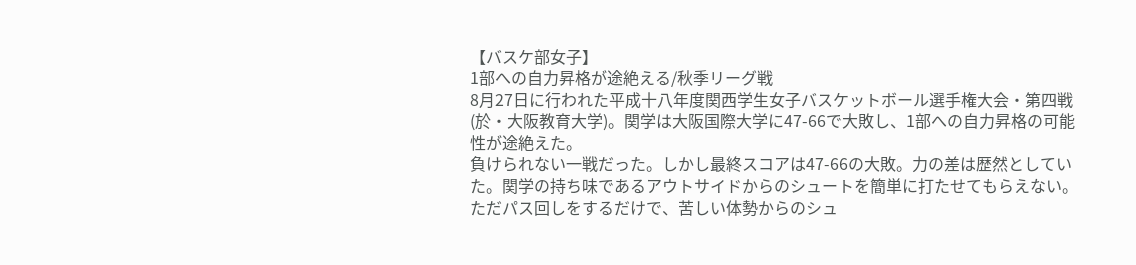【バスケ部女子】
1部への自力昇格が途絶える/秋季リーグ戦
8月27日に行われた平成十八年度関西学生女子バスケットボール選手権大会・第四戦(於・大阪教育大学)。関学は大阪国際大学に47-66で大敗し、1部への自力昇格の可能性が途絶えた。
負けられない一戦だった。しかし最終スコアは47-66の大敗。力の差は歴然としていた。関学の持ち味であるアウトサイドからのシュートを簡単に打たせてもらえない。ただパス回しをするだけで、苦しい体勢からのシュ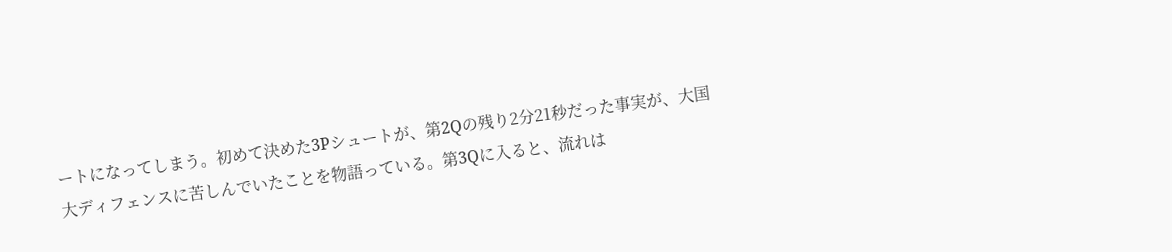ートになってしまう。初めて決めた3Pシュートが、第2Qの残り2分21秒だった事実が、大国大ディフェンスに苦しんでいたことを物語っている。第3Qに入ると、流れは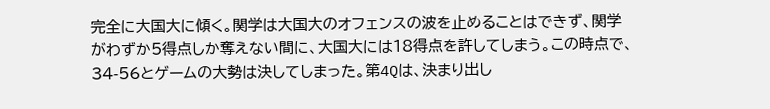完全に大国大に傾く。関学は大国大のオフェンスの波を止めることはできず、関学がわずか5得点しか奪えない間に、大国大には18得点を許してしまう。この時点で、34-56とゲームの大勢は決してしまった。第4Qは、決まり出し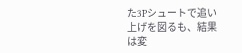た3Pシュートで追い上げを図るも、結果は変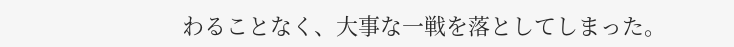わることなく、大事な一戦を落としてしまった。